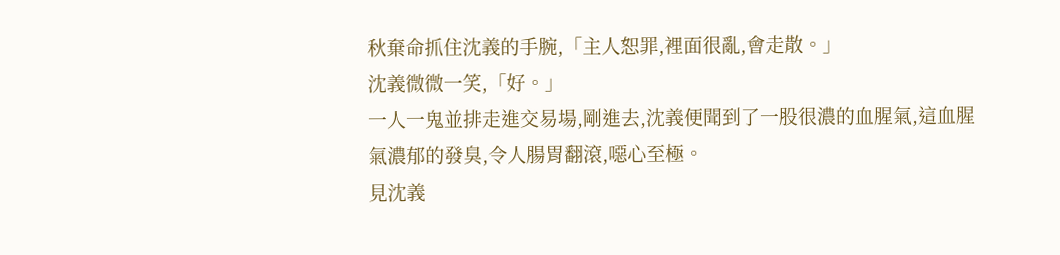秋棄命抓住沈義的手腕,「主人恕罪,裡面很亂,會走散。」
沈義微微一笑,「好。」
一人一鬼並排走進交易場,剛進去,沈義便聞到了一股很濃的血腥氣,這血腥氣濃郁的發臭,令人腸胃翻滾,噁心至極。
見沈義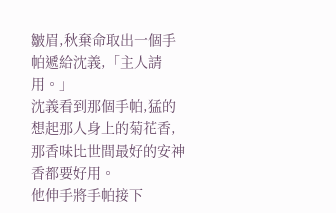皺眉,秋棄命取出一個手帕遞給沈義,「主人請用。」
沈義看到那個手帕,猛的想起那人身上的菊花香,那香味比世間最好的安神香都要好用。
他伸手將手帕接下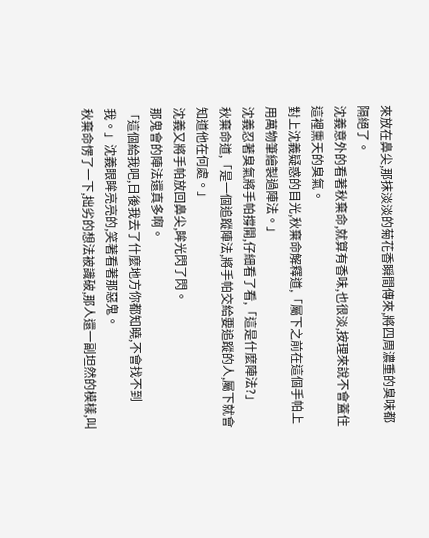來放在鼻尖,那抹淡淡的菊花香瞬間傳來,將四周濃重的臭味都隔絕了。
沈義意外的看著秋棄命,就算有香味,也很淡,按理來說不會蓋住這裡熏天的臭氣。
對上沈義疑惑的目光,秋棄命解釋道,「屬下之前在這個手帕上用萬物筆繪製過陣法。」
沈義忍著臭氣將手帕撐開,仔細看了看,「這是什麼陣法?」
秋棄命道,「是一個追蹤陣法,將手帕交給要追蹤的人,屬下就會知道他在何處。」
沈義又將手帕放回鼻尖,眸光閃了閃。
那鬼會的陣法還真多啊。
「這個給我吧,日後我去了什麼地方你都知曉,不會找不到我。」沈義眼眸亮亮的,笑著看著那惡鬼。
秋棄命愣了一下,拙劣的想法被識破,那人還一副坦然的模樣,叫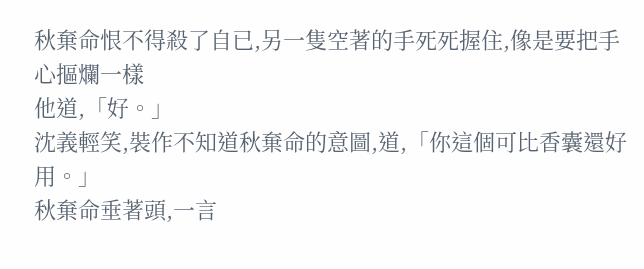秋棄命恨不得殺了自已,另一隻空著的手死死握住,像是要把手心摳爛一樣
他道,「好。」
沈義輕笑,裝作不知道秋棄命的意圖,道,「你這個可比香囊還好用。」
秋棄命垂著頭,一言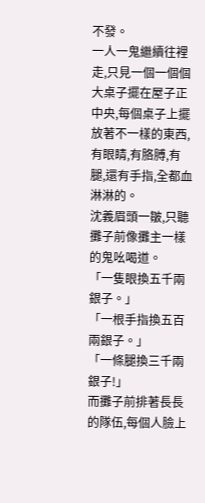不發。
一人一鬼繼續往裡走,只見一個一個個大桌子擺在屋子正中央,每個桌子上擺放著不一樣的東西,有眼睛,有胳膊,有腿,還有手指,全都血淋淋的。
沈義眉頭一皺,只聽攤子前像攤主一樣的鬼吆喝道。
「一隻眼換五千兩銀子。」
「一根手指換五百兩銀子。」
「一條腿換三千兩銀子!」
而攤子前排著長長的隊伍,每個人臉上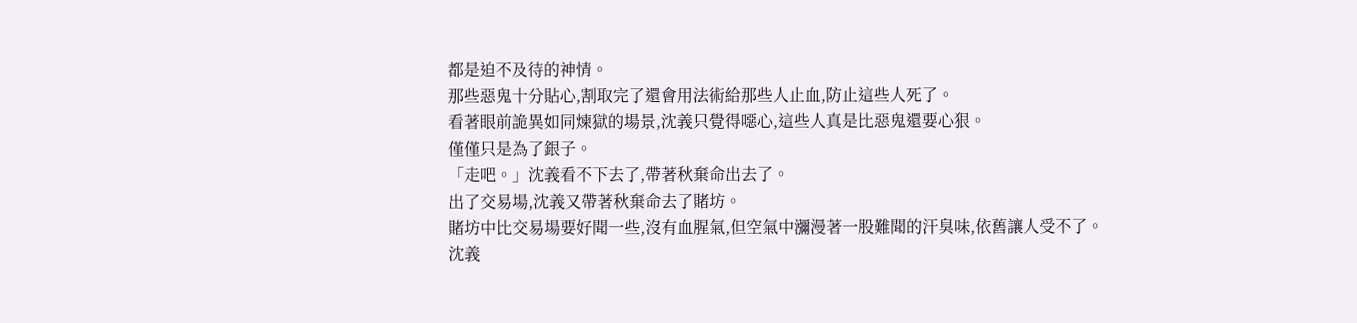都是迫不及待的神情。
那些惡鬼十分貼心,割取完了還會用法術給那些人止血,防止這些人死了。
看著眼前詭異如同煉獄的場景,沈義只覺得噁心,這些人真是比惡鬼還要心狠。
僅僅只是為了銀子。
「走吧。」沈義看不下去了,帶著秋棄命出去了。
出了交易場,沈義又帶著秋棄命去了賭坊。
賭坊中比交易場要好聞一些,沒有血腥氣,但空氣中瀰漫著一股難聞的汗臭味,依舊讓人受不了。
沈義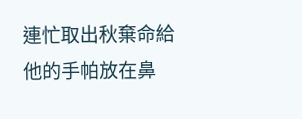連忙取出秋棄命給他的手帕放在鼻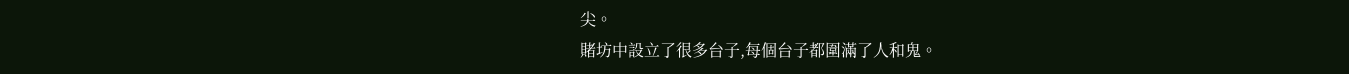尖。
賭坊中設立了很多台子,每個台子都圍滿了人和鬼。